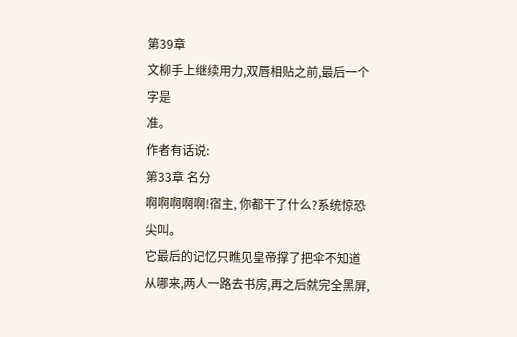第39章
文柳手上继续用力,双唇相贴之前,最后一个字是
准。
作者有话说:
第33章 名分
啊啊啊啊啊!宿主, 你都干了什么?系统惊恐尖叫。
它最后的记忆只瞧见皇帝撑了把伞不知道从哪来,两人一路去书房,再之后就完全黑屏,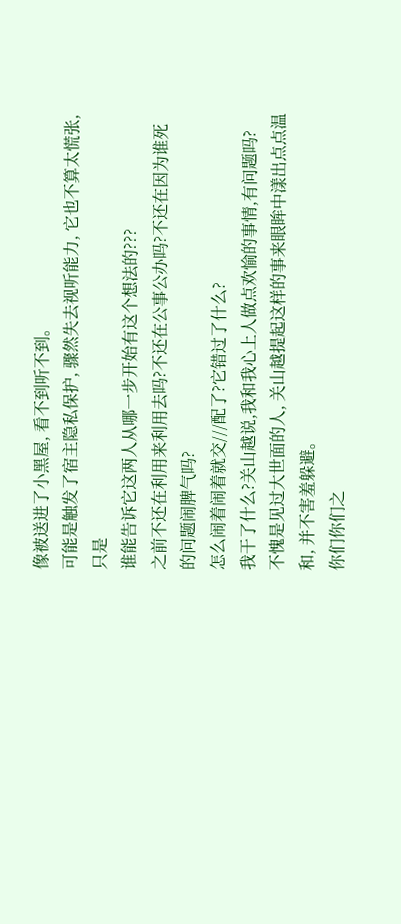像被送进了小黑屋, 看不到听不到。
可能是触发了宿主隐私保护, 骤然失去视听能力, 它也不算太慌张, 只是
谁能告诉它这两人从哪一步开始有这个想法的???
之前不还在利用来利用去吗?不还在公事公办吗?不还在因为谁死的问题闹脾气吗?
怎么闹着闹着就交///配了?它错过了什么?
我干了什么?关山越说,我和我心上人做点欢愉的事情,有问题吗?
不愧是见过大世面的人, 关山越提起这样的事来眼眸中漾出点点温和, 并不害羞躲避。
你们你们之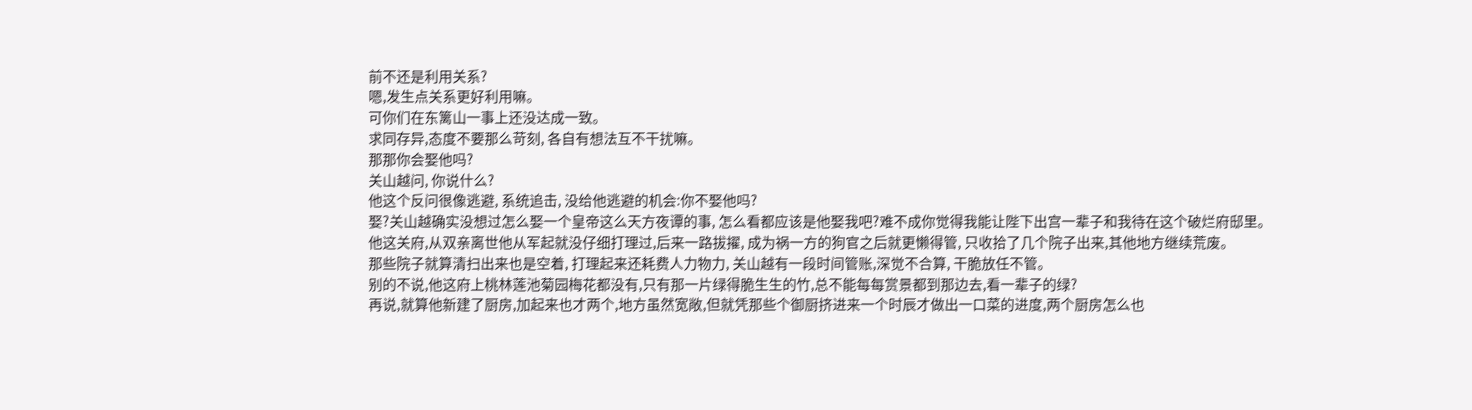前不还是利用关系?
嗯,发生点关系更好利用嘛。
可你们在东篱山一事上还没达成一致。
求同存异,态度不要那么苛刻, 各自有想法互不干扰嘛。
那那你会娶他吗?
关山越问, 你说什么?
他这个反问很像逃避, 系统追击, 没给他逃避的机会:你不娶他吗?
娶?关山越确实没想过怎么娶一个皇帝这么天方夜谭的事, 怎么看都应该是他娶我吧?难不成你觉得我能让陛下出宫一辈子和我待在这个破烂府邸里。
他这关府,从双亲离世他从军起就没仔细打理过,后来一路拔擢, 成为祸一方的狗官之后就更懒得管, 只收拾了几个院子出来,其他地方继续荒废。
那些院子就算清扫出来也是空着, 打理起来还耗费人力物力, 关山越有一段时间管账,深觉不合算, 干脆放任不管。
别的不说,他这府上桃林莲池菊园梅花都没有,只有那一片绿得脆生生的竹,总不能每每赏景都到那边去,看一辈子的绿?
再说,就算他新建了厨房,加起来也才两个,地方虽然宽敞,但就凭那些个御厨挤进来一个时辰才做出一口菜的进度,两个厨房怎么也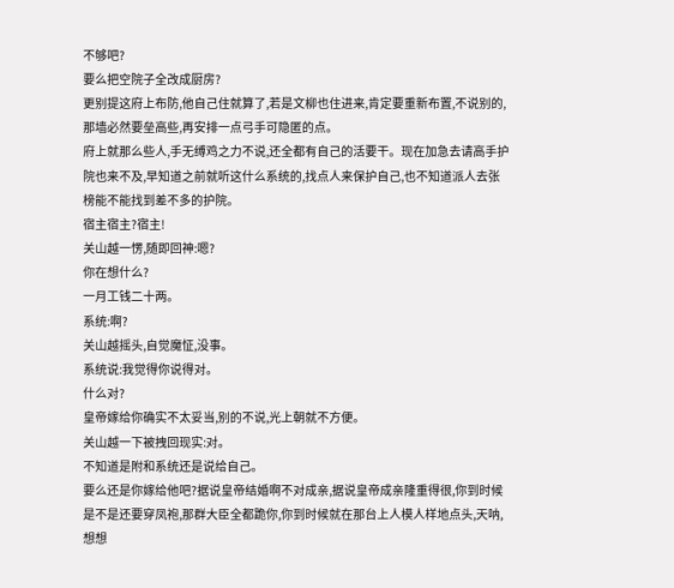不够吧?
要么把空院子全改成厨房?
更别提这府上布防,他自己住就算了,若是文柳也住进来,肯定要重新布置,不说别的,那墙必然要垒高些,再安排一点弓手可隐匿的点。
府上就那么些人,手无缚鸡之力不说,还全都有自己的活要干。现在加急去请高手护院也来不及,早知道之前就听这什么系统的,找点人来保护自己,也不知道派人去张榜能不能找到差不多的护院。
宿主宿主?宿主!
关山越一愣,随即回神:嗯?
你在想什么?
一月工钱二十两。
系统:啊?
关山越摇头,自觉魔怔,没事。
系统说:我觉得你说得对。
什么对?
皇帝嫁给你确实不太妥当,别的不说,光上朝就不方便。
关山越一下被拽回现实:对。
不知道是附和系统还是说给自己。
要么还是你嫁给他吧?据说皇帝结婚啊不对成亲,据说皇帝成亲隆重得很,你到时候是不是还要穿凤袍,那群大臣全都跪你,你到时候就在那台上人模人样地点头,天呐,想想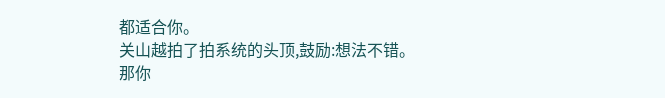都适合你。
关山越拍了拍系统的头顶,鼓励:想法不错。
那你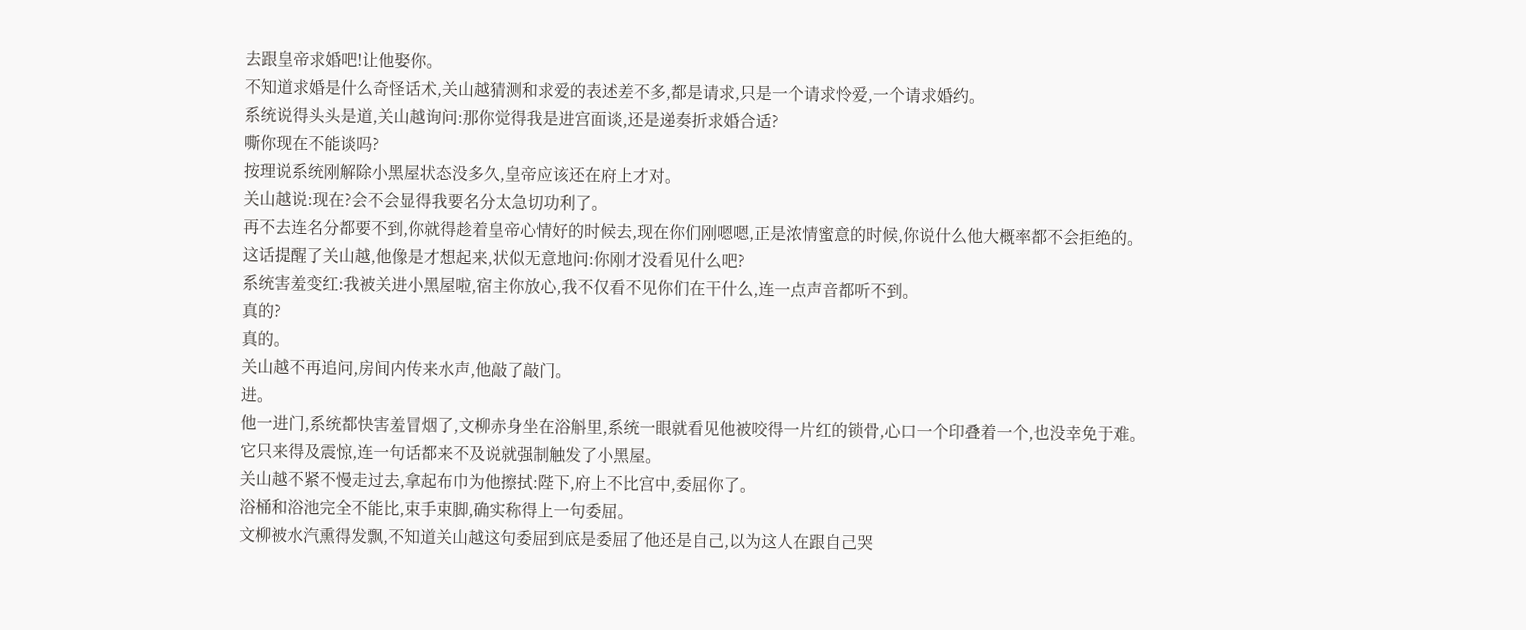去跟皇帝求婚吧!让他娶你。
不知道求婚是什么奇怪话术,关山越猜测和求爱的表述差不多,都是请求,只是一个请求怜爱,一个请求婚约。
系统说得头头是道,关山越询问:那你觉得我是进宫面谈,还是递奏折求婚合适?
嘶你现在不能谈吗?
按理说系统刚解除小黑屋状态没多久,皇帝应该还在府上才对。
关山越说:现在?会不会显得我要名分太急切功利了。
再不去连名分都要不到,你就得趁着皇帝心情好的时候去,现在你们刚嗯嗯,正是浓情蜜意的时候,你说什么他大概率都不会拒绝的。
这话提醒了关山越,他像是才想起来,状似无意地问:你刚才没看见什么吧?
系统害羞变红:我被关进小黑屋啦,宿主你放心,我不仅看不见你们在干什么,连一点声音都听不到。
真的?
真的。
关山越不再追问,房间内传来水声,他敲了敲门。
进。
他一进门,系统都快害羞冒烟了,文柳赤身坐在浴斛里,系统一眼就看见他被咬得一片红的锁骨,心口一个印叠着一个,也没幸免于难。
它只来得及震惊,连一句话都来不及说就强制触发了小黑屋。
关山越不紧不慢走过去,拿起布巾为他擦拭:陛下,府上不比宫中,委屈你了。
浴桶和浴池完全不能比,束手束脚,确实称得上一句委屈。
文柳被水汽熏得发飘,不知道关山越这句委屈到底是委屈了他还是自己,以为这人在跟自己哭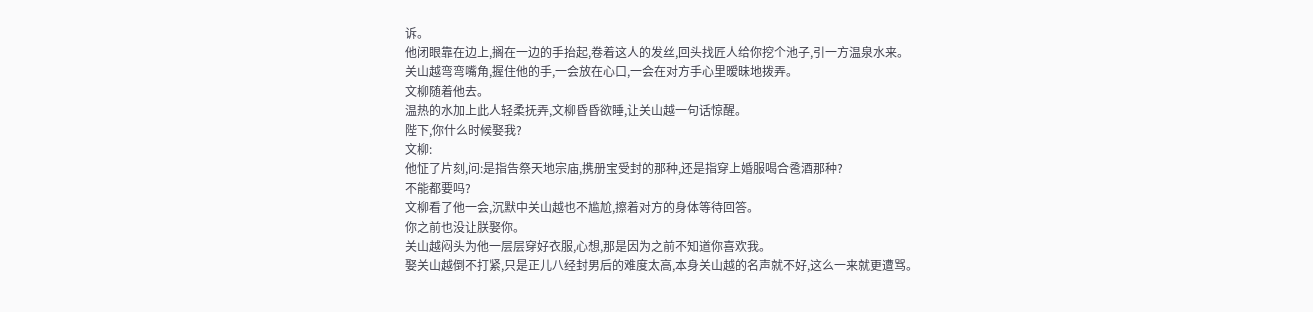诉。
他闭眼靠在边上,搁在一边的手抬起,卷着这人的发丝,回头找匠人给你挖个池子,引一方温泉水来。
关山越弯弯嘴角,握住他的手,一会放在心口,一会在对方手心里暧昧地拨弄。
文柳随着他去。
温热的水加上此人轻柔抚弄,文柳昏昏欲睡,让关山越一句话惊醒。
陛下,你什么时候娶我?
文柳:
他怔了片刻,问:是指告祭天地宗庙,携册宝受封的那种,还是指穿上婚服喝合卺酒那种?
不能都要吗?
文柳看了他一会,沉默中关山越也不尴尬,擦着对方的身体等待回答。
你之前也没让朕娶你。
关山越闷头为他一层层穿好衣服,心想,那是因为之前不知道你喜欢我。
娶关山越倒不打紧,只是正儿八经封男后的难度太高,本身关山越的名声就不好,这么一来就更遭骂。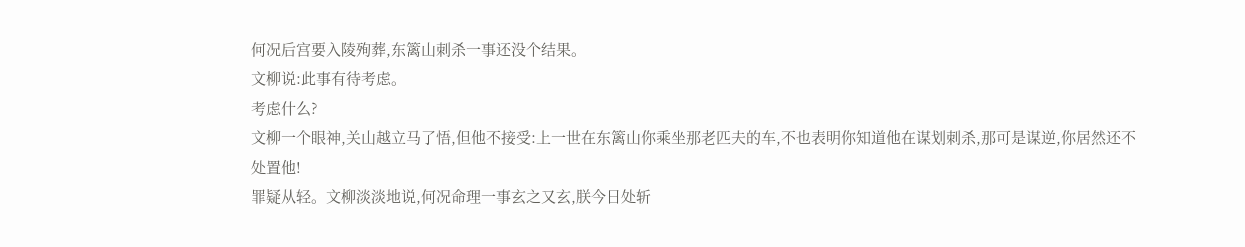何况后宫要入陵殉葬,东篱山刺杀一事还没个结果。
文柳说:此事有待考虑。
考虑什么?
文柳一个眼神,关山越立马了悟,但他不接受:上一世在东篱山你乘坐那老匹夫的车,不也表明你知道他在谋划刺杀,那可是谋逆,你居然还不处置他!
罪疑从轻。文柳淡淡地说,何况命理一事玄之又玄,朕今日处斩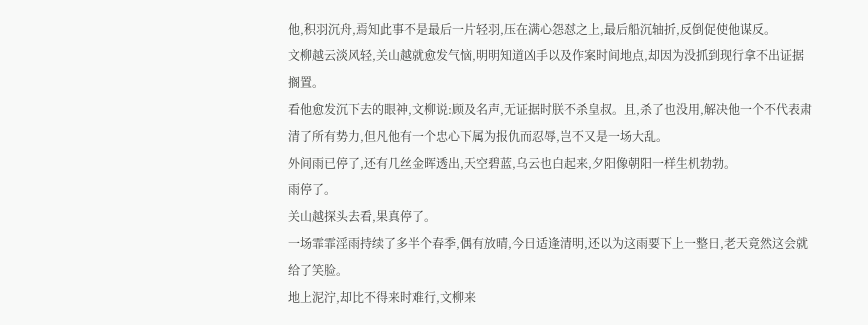他,积羽沉舟,焉知此事不是最后一片轻羽,压在满心怨怼之上,最后船沉轴折,反倒促使他谋反。
文柳越云淡风轻,关山越就愈发气恼,明明知道凶手以及作案时间地点,却因为没抓到现行拿不出证据搁置。
看他愈发沉下去的眼神,文柳说:顾及名声,无证据时朕不杀皇叔。且,杀了也没用,解决他一个不代表肃清了所有势力,但凡他有一个忠心下属为报仇而忍辱,岂不又是一场大乱。
外间雨已停了,还有几丝金晖透出,天空碧蓝,乌云也白起来,夕阳像朝阳一样生机勃勃。
雨停了。
关山越探头去看,果真停了。
一场霏霏淫雨持续了多半个春季,偶有放晴,今日适逢清明,还以为这雨要下上一整日,老天竟然这会就给了笑脸。
地上泥泞,却比不得来时难行,文柳来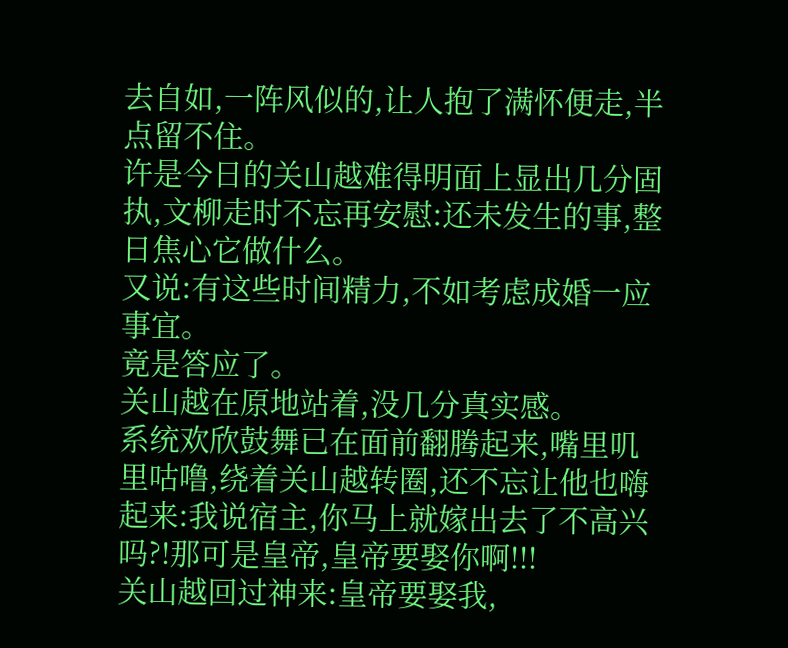去自如,一阵风似的,让人抱了满怀便走,半点留不住。
许是今日的关山越难得明面上显出几分固执,文柳走时不忘再安慰:还未发生的事,整日焦心它做什么。
又说:有这些时间精力,不如考虑成婚一应事宜。
竟是答应了。
关山越在原地站着,没几分真实感。
系统欢欣鼓舞已在面前翻腾起来,嘴里叽里咕噜,绕着关山越转圈,还不忘让他也嗨起来:我说宿主,你马上就嫁出去了不高兴吗?!那可是皇帝,皇帝要娶你啊!!!
关山越回过神来:皇帝要娶我,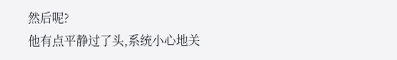然后呢?
他有点平静过了头,系统小心地关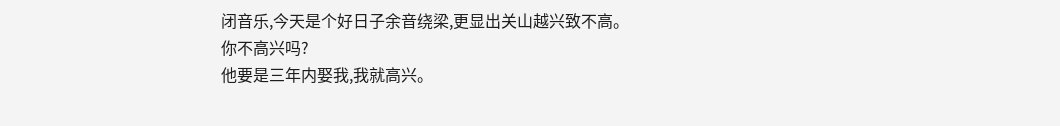闭音乐,今天是个好日子余音绕梁,更显出关山越兴致不高。
你不高兴吗?
他要是三年内娶我,我就高兴。